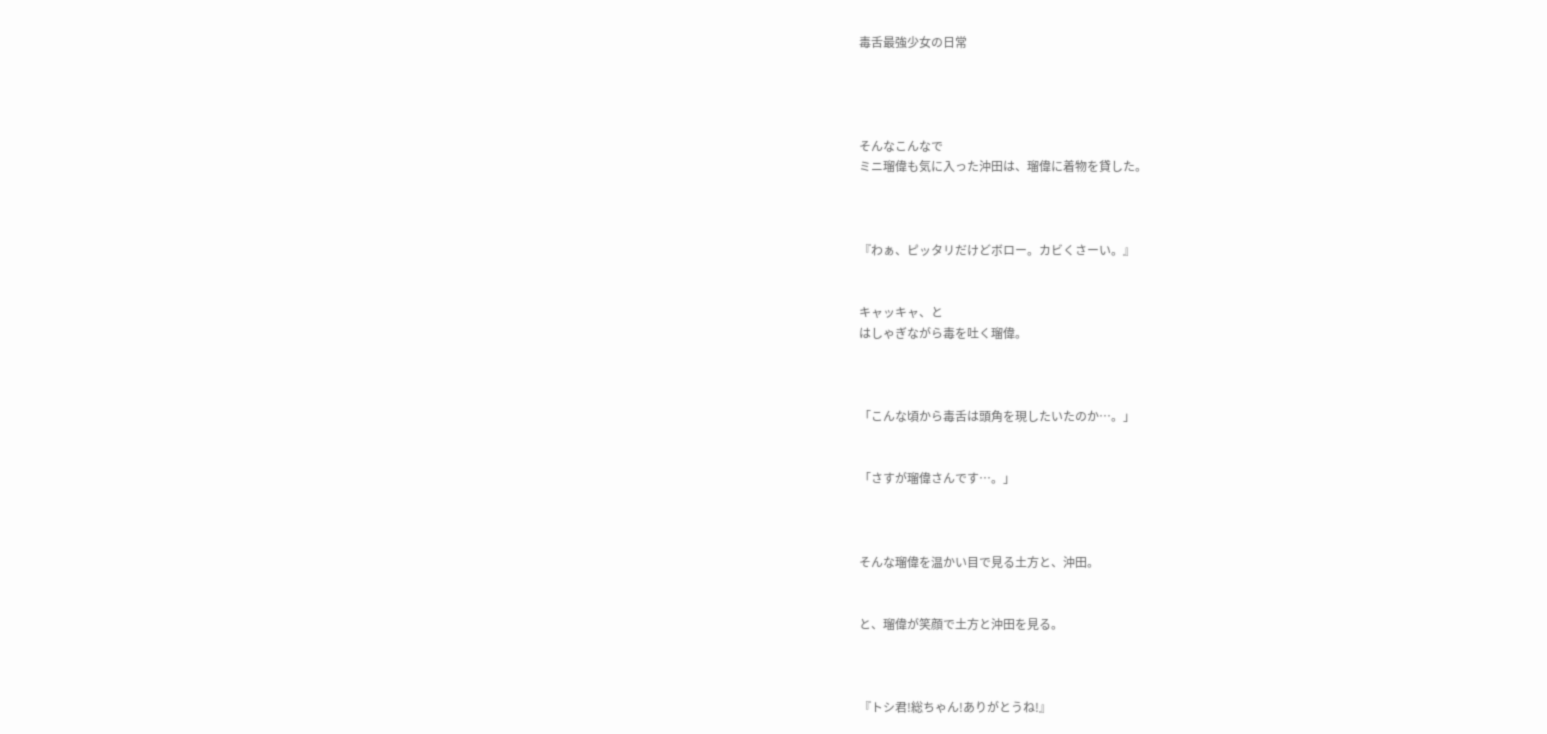毒舌最強少女の日常




そんなこんなで
ミニ瑠偉も気に入った沖田は、瑠偉に着物を貸した。



『わぁ、ピッタリだけどボロー。カビくさーい。』


キャッキャ、と
はしゃぎながら毒を吐く瑠偉。



「こんな頃から毒舌は頭角を現したいたのか…。」


「さすが瑠偉さんです…。」



そんな瑠偉を温かい目で見る土方と、沖田。


と、瑠偉が笑顔で土方と沖田を見る。



『トシ君!総ちゃん!ありがとうね!』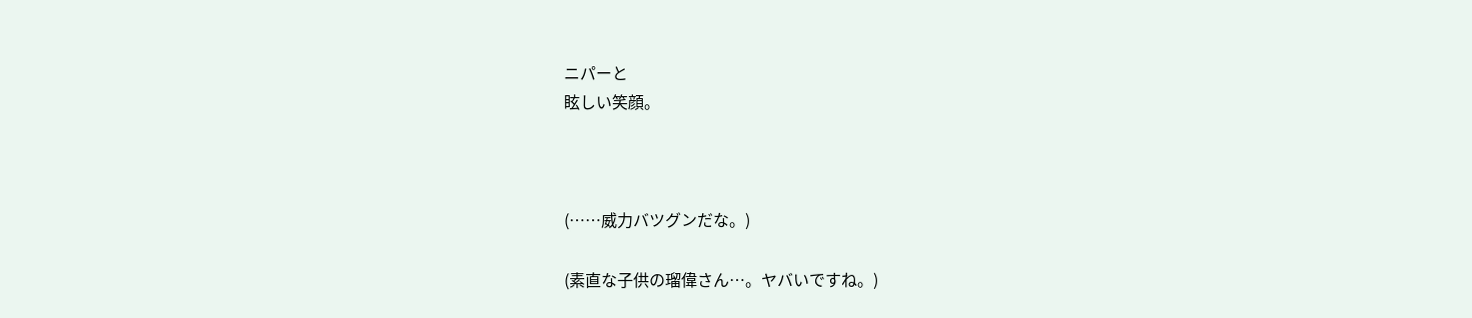ニパーと
眩しい笑顔。



(……威力バツグンだな。)

(素直な子供の瑠偉さん…。ヤバいですね。)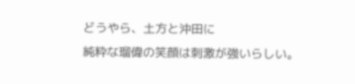どうやら、土方と沖田に
純粋な瑠偉の笑顔は刺激が強いらしい。